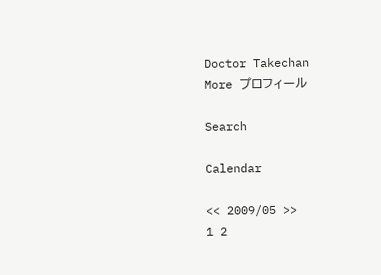Doctor Takechan
More プロフィール

Search

Calendar

<< 2009/05 >>
1 2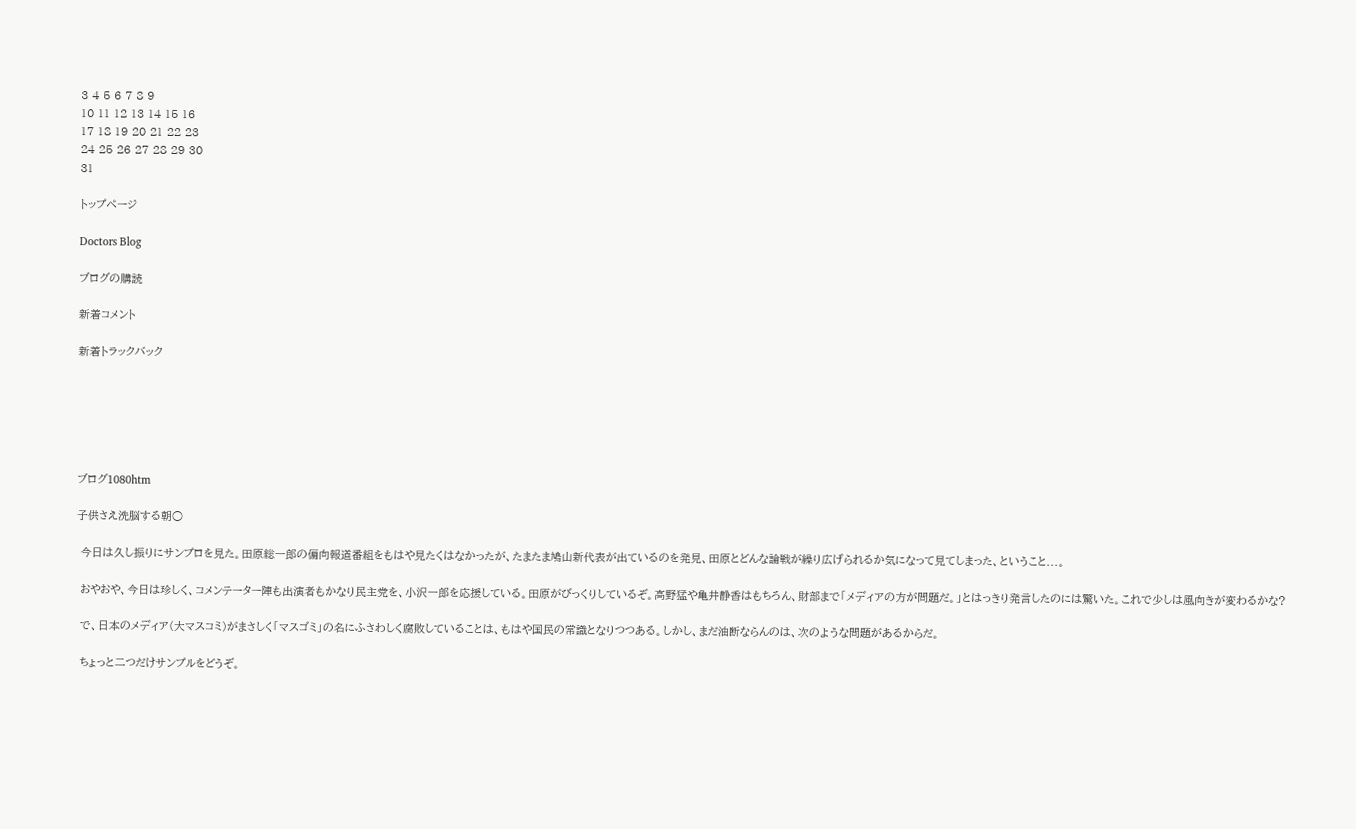3 4 5 6 7 8 9
10 11 12 13 14 15 16
17 18 19 20 21 22 23
24 25 26 27 28 29 30
31

トップページ

Doctors Blog

ブログの購読

新着コメント

新着トラックバック






ブログ1080htm

子供さえ洗脳する朝○

 今日は久し振りにサンプロを見た。田原総一郎の偏向報道番組をもはや見たくはなかったが、たまたま鳩山新代表が出ているのを発見、田原とどんな論戦が繰り広げられるか気になって見てしまった、ということ...。

 おやおや、今日は珍しく、コメンテーター陣も出演者もかなり民主党を、小沢一郎を応援している。田原がびっくりしているぞ。高野猛や亀井静香はもちろん、財部まで「メディアの方が問題だ。」とはっきり発言したのには驚いた。これで少しは風向きが変わるかな?

 で、日本のメディア(大マスコミ)がまさしく「マスゴミ」の名にふさわしく腐敗していることは、もはや国民の常識となりつつある。しかし、まだ油断ならんのは、次のような問題があるからだ。

 ちょっと二つだけサンプルをどうぞ。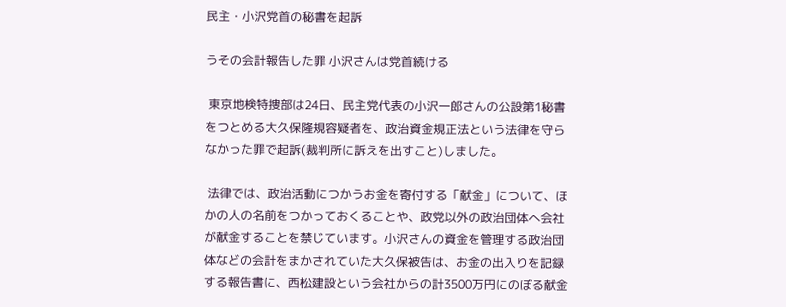民主・小沢党首の秘書を起訴

うその会計報告した罪 小沢さんは党首続ける

 東京地検特捜部は24日、民主党代表の小沢一郎さんの公設第1秘書をつとめる大久保隆規容疑者を、政治資金規正法という法律を守らなかった罪で起訴(裁判所に訴えを出すこと)しました。

 法律では、政治活動につかうお金を寄付する「献金」について、ほかの人の名前をつかっておくることや、政党以外の政治団体へ会社が献金することを禁じています。小沢さんの資金を管理する政治団体などの会計をまかされていた大久保被告は、お金の出入りを記録する報告書に、西松建設という会社からの計3500万円にのぼる献金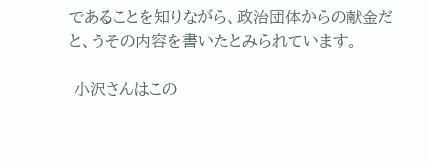であることを知りながら、政治団体からの献金だと、うその内容を書いたとみられています。

 小沢さんはこの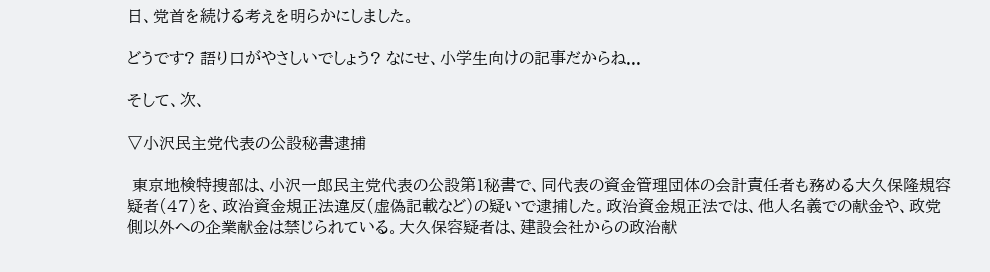日、党首を続ける考えを明らかにしました。

どうです? 語り口がやさしいでしょう? なにせ、小学生向けの記事だからね...

そして、次、

▽小沢民主党代表の公設秘書逮捕

 東京地検特捜部は、小沢一郎民主党代表の公設第1秘書で、同代表の資金管理団体の会計責任者も務める大久保隆規容疑者(47)を、政治資金規正法違反(虚偽記載など)の疑いで逮捕した。政治資金規正法では、他人名義での献金や、政党側以外への企業献金は禁じられている。大久保容疑者は、建設会社からの政治献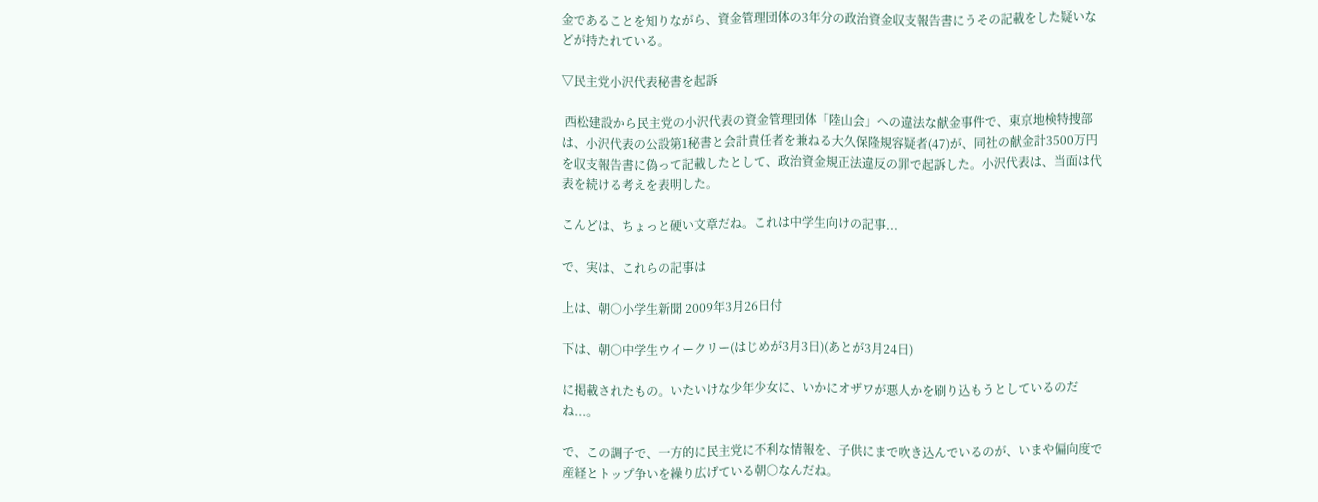金であることを知りながら、資金管理団体の3年分の政治資金収支報告書にうその記載をした疑いなどが持たれている。

▽民主党小沢代表秘書を起訴

 西松建設から民主党の小沢代表の資金管理団体「陸山会」への違法な献金事件で、東京地検特捜部は、小沢代表の公設第1秘書と会計責任者を兼ねる大久保隆規容疑者(47)が、同社の献金計3500万円を収支報告書に偽って記載したとして、政治資金規正法違反の罪で起訴した。小沢代表は、当面は代表を続ける考えを表明した。

こんどは、ちょっと硬い文章だね。これは中学生向けの記事...

で、実は、これらの記事は

上は、朝○小学生新聞 2009年3月26日付

下は、朝○中学生ウイークリー(はじめが3月3日)(あとが3月24日)

に掲載されたもの。いたいけな少年少女に、いかにオザワが悪人かを刷り込もうとしているのだね...。

で、この調子で、一方的に民主党に不利な情報を、子供にまで吹き込んでいるのが、いまや偏向度で産経とトップ争いを繰り広げている朝○なんだね。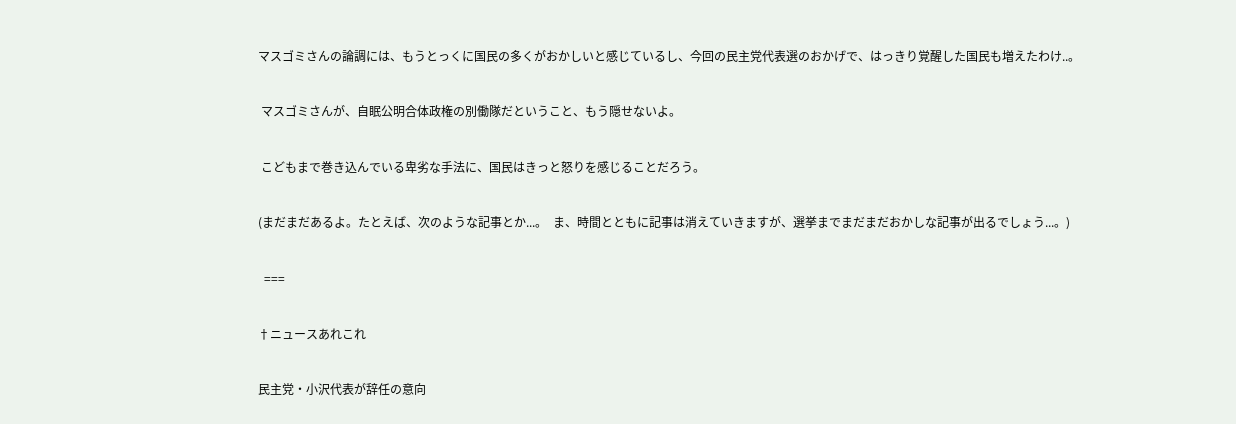マスゴミさんの論調には、もうとっくに国民の多くがおかしいと感じているし、今回の民主党代表選のおかげで、はっきり覚醒した国民も増えたわけ..。

 マスゴミさんが、自眠公明合体政権の別働隊だということ、もう隠せないよ。

 こどもまで巻き込んでいる卑劣な手法に、国民はきっと怒りを感じることだろう。

(まだまだあるよ。たとえば、次のような記事とか...。  ま、時間とともに記事は消えていきますが、選挙までまだまだおかしな記事が出るでしょう...。)

  ===

†ニュースあれこれ

民主党・小沢代表が辞任の意向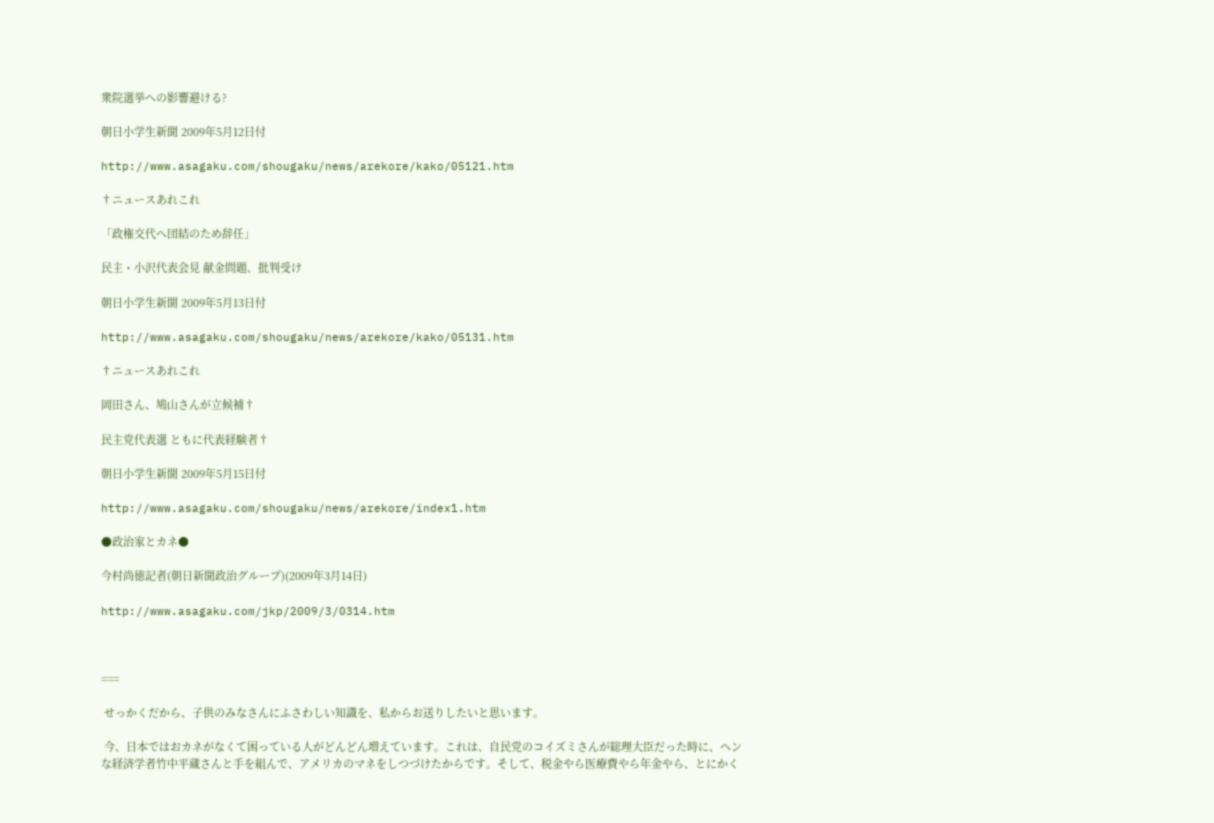衆院選挙への影響避ける?

朝日小学生新聞 2009年5月12日付

http://www.asagaku.com/shougaku/news/arekore/kako/05121.htm

†ニュースあれこれ

「政権交代へ団結のため辞任」

民主・小沢代表会見 献金問題、批判受け

朝日小学生新聞 2009年5月13日付

http://www.asagaku.com/shougaku/news/arekore/kako/05131.htm

†ニュースあれこれ

岡田さん、鳩山さんが立候補†

民主党代表選 ともに代表経験者†

朝日小学生新聞 2009年5月15日付

http://www.asagaku.com/shougaku/news/arekore/index1.htm

●政治家とカネ●

今村尚徳記者(朝日新聞政治グループ)(2009年3月14日)

http://www.asagaku.com/jkp/2009/3/0314.htm



===

 せっかくだから、子供のみなさんにふさわしい知識を、私からお送りしたいと思います。

 今、日本ではおカネがなくて困っている人がどんどん増えています。これは、自民党のコイズミさんが総理大臣だった時に、ヘンな経済学者竹中平蔵さんと手を組んで、アメリカのマネをしつづけたからです。そして、税金やら医療費やら年金やら、とにかく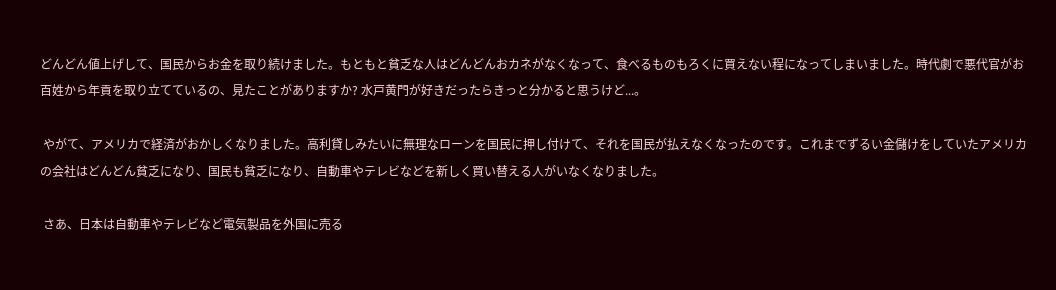どんどん値上げして、国民からお金を取り続けました。もともと貧乏な人はどんどんおカネがなくなって、食べるものもろくに買えない程になってしまいました。時代劇で悪代官がお百姓から年貢を取り立てているの、見たことがありますか? 水戸黄門が好きだったらきっと分かると思うけど...。

 やがて、アメリカで経済がおかしくなりました。高利貸しみたいに無理なローンを国民に押し付けて、それを国民が払えなくなったのです。これまでずるい金儲けをしていたアメリカの会社はどんどん貧乏になり、国民も貧乏になり、自動車やテレビなどを新しく買い替える人がいなくなりました。

 さあ、日本は自動車やテレビなど電気製品を外国に売る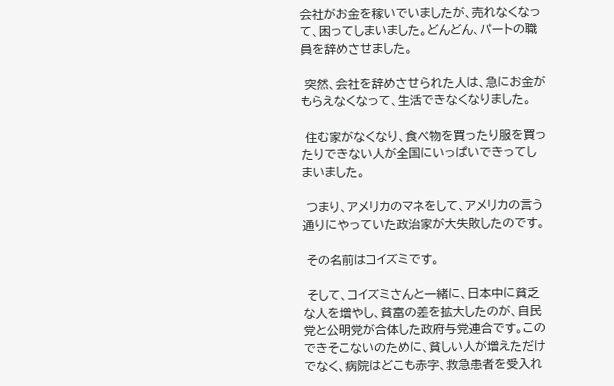会社がお金を稼いでいましたが、売れなくなって、困ってしまいました。どんどん、パートの職員を辞めさせました。

 突然、会社を辞めさせられた人は、急にお金がもらえなくなって、生活できなくなりました。

 住む家がなくなり、食べ物を買ったり服を買ったりできない人が全国にいっぱいできってしまいました。

 つまり、アメリカのマネをして、アメリカの言う通りにやっていた政治家が大失敗したのです。

 その名前はコイズミです。

 そして、コイズミさんと一緒に、日本中に貧乏な人を増やし、貧富の差を拡大したのが、自民党と公明党が合体した政府与党連合です。このできそこないのために、貧しい人が増えただけでなく、病院はどこも赤字、救急患者を受入れ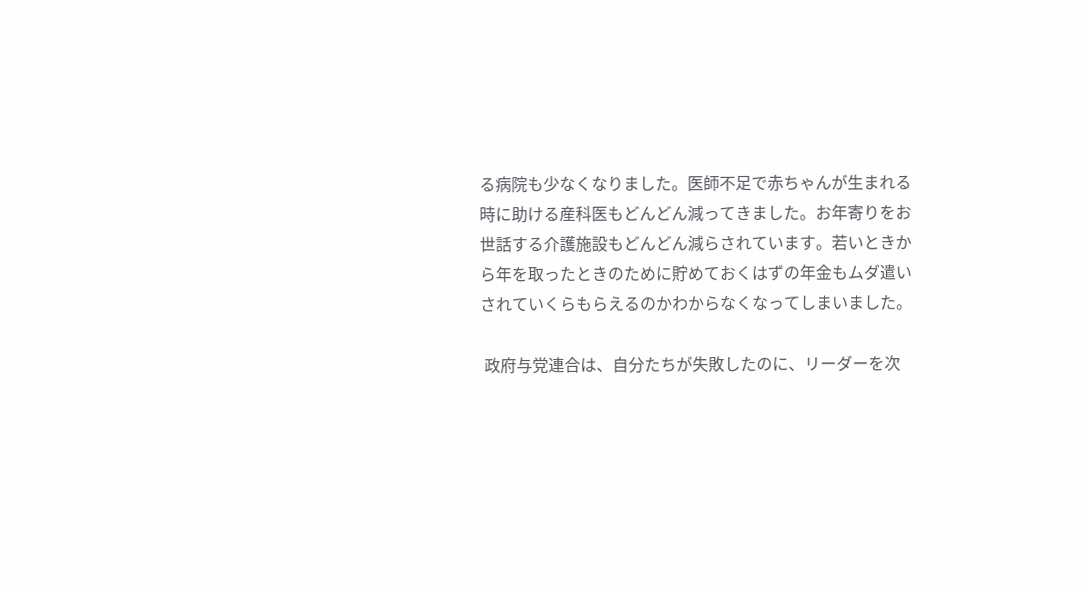る病院も少なくなりました。医師不足で赤ちゃんが生まれる時に助ける産科医もどんどん減ってきました。お年寄りをお世話する介護施設もどんどん減らされています。若いときから年を取ったときのために貯めておくはずの年金もムダ遣いされていくらもらえるのかわからなくなってしまいました。

 政府与党連合は、自分たちが失敗したのに、リーダーを次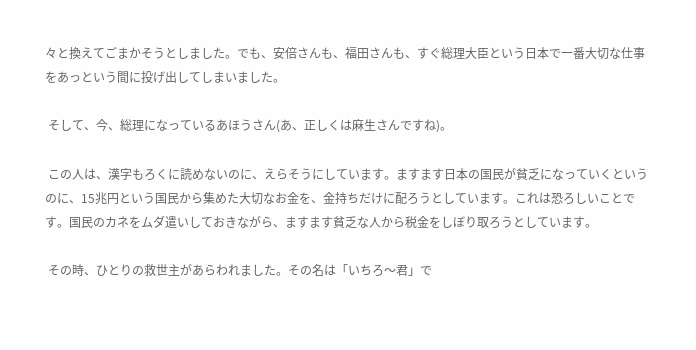々と換えてごまかそうとしました。でも、安倍さんも、福田さんも、すぐ総理大臣という日本で一番大切な仕事をあっという間に投げ出してしまいました。

 そして、今、総理になっているあほうさん(あ、正しくは麻生さんですね)。

 この人は、漢字もろくに読めないのに、えらそうにしています。ますます日本の国民が貧乏になっていくというのに、15兆円という国民から集めた大切なお金を、金持ちだけに配ろうとしています。これは恐ろしいことです。国民のカネをムダ遣いしておきながら、ますます貧乏な人から税金をしぼり取ろうとしています。

 その時、ひとりの救世主があらわれました。その名は「いちろ〜君」で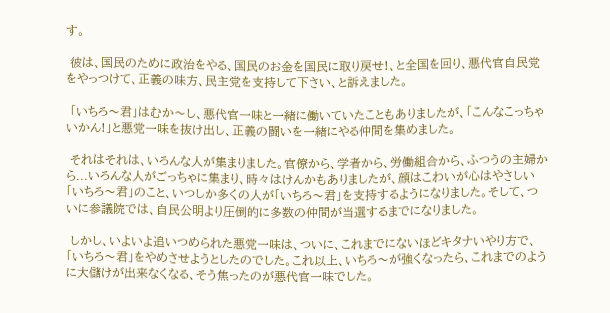す。

 彼は、国民のために政治をやる、国民のお金を国民に取り戻せ!、と全国を回り、悪代官自民党をやっつけて、正義の味方、民主党を支持して下さい、と訴えました。

 「いちろ〜君」はむか〜し、悪代官一味と一緒に働いていたこともありましたが、「こんなこっちゃいかん!」と悪党一味を抜け出し、正義の闘いを一緒にやる仲間を集めました。

 それはそれは、いろんな人が集まりました。官僚から、学者から、労働組合から、ふつうの主婦から...いろんな人がごっちゃに集まり、時々はけんかもありましたが、顔はこわいが心はやさしい「いちろ〜君」のこと、いつしか多くの人が「いちろ〜君」を支持するようになりました。そして、ついに参議院では、自民公明より圧倒的に多数の仲間が当選するまでになりました。

 しかし、いよいよ追いつめられた悪党一味は、ついに、これまでにないほどキタナいやり方で、「いちろ〜君」をやめさせようとしたのでした。これ以上、いちろ〜が強くなったら、これまでのように大儲けが出来なくなる、そう焦ったのが悪代官一味でした。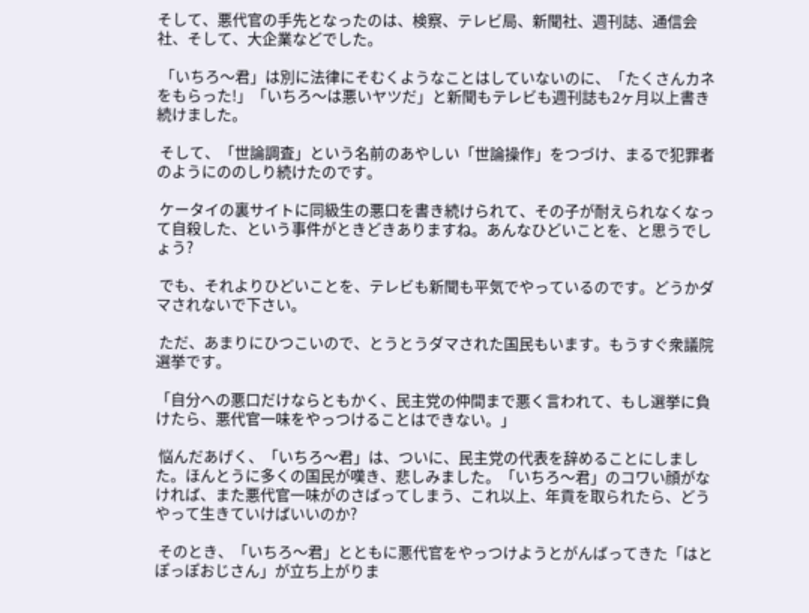そして、悪代官の手先となったのは、検察、テレビ局、新聞社、週刊誌、通信会社、そして、大企業などでした。

 「いちろ〜君」は別に法律にそむくようなことはしていないのに、「たくさんカネをもらった!」「いちろ〜は悪いヤツだ」と新聞もテレビも週刊誌も2ヶ月以上書き続けました。

 そして、「世論調査」という名前のあやしい「世論操作」をつづけ、まるで犯罪者のようにののしり続けたのです。

 ケータイの裏サイトに同級生の悪口を書き続けられて、その子が耐えられなくなって自殺した、という事件がときどきありますね。あんなひどいことを、と思うでしょう?

 でも、それよりひどいことを、テレビも新聞も平気でやっているのです。どうかダマされないで下さい。

 ただ、あまりにひつこいので、とうとうダマされた国民もいます。もうすぐ衆議院選挙です。

「自分への悪口だけならともかく、民主党の仲間まで悪く言われて、もし選挙に負けたら、悪代官一味をやっつけることはできない。」

 悩んだあげく、「いちろ〜君」は、ついに、民主党の代表を辞めることにしました。ほんとうに多くの国民が嘆き、悲しみました。「いちろ〜君」のコワい顔がなければ、また悪代官一味がのさばってしまう、これ以上、年貢を取られたら、どうやって生きていけばいいのか?

 そのとき、「いちろ〜君」とともに悪代官をやっつけようとがんばってきた「はとぽっぽおじさん」が立ち上がりま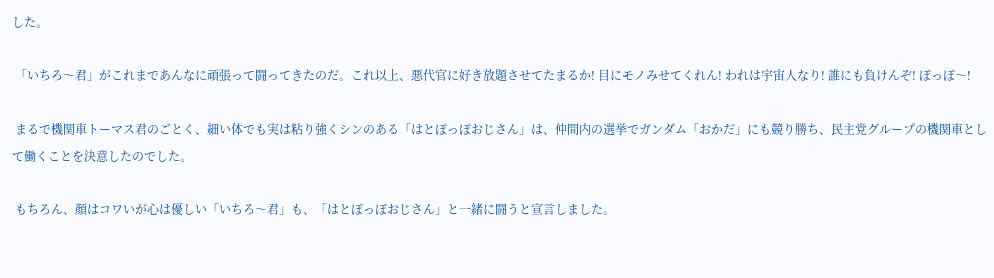した。

 「いちろ〜君」がこれまであんなに頑張って闘ってきたのだ。これ以上、悪代官に好き放題させてたまるか! 目にモノみせてくれん! われは宇宙人なり! 誰にも負けんぞ! ぽっぽ〜!

 まるで機関車トーマス君のごとく、細い体でも実は粘り強くシンのある「はとぽっぽおじさん」は、仲間内の選挙でガンダム「おかだ」にも競り勝ち、民主党グループの機関車として働くことを決意したのでした。

 もちろん、顔はコワいが心は優しい「いちろ〜君」も、「はとぽっぽおじさん」と一緒に闘うと宣言しました。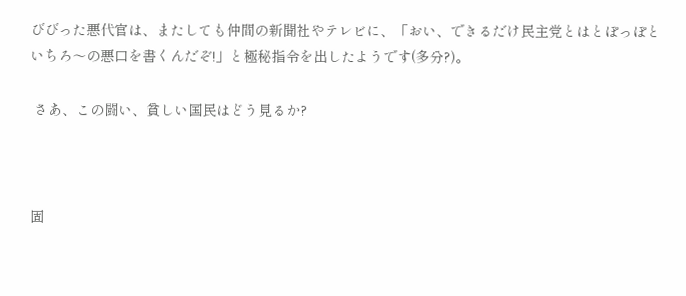びびった悪代官は、またしても仲間の新聞社やテレビに、「おい、できるだけ民主党とはとぽっぽといちろ〜の悪口を書くんだぞ!」と極秘指令を出したようです(多分?)。

 さあ、この闘い、貧しい国民はどう見るか?



固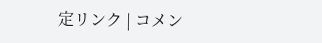定リンク | コメン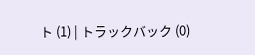ト (1) | トラックバック (0)